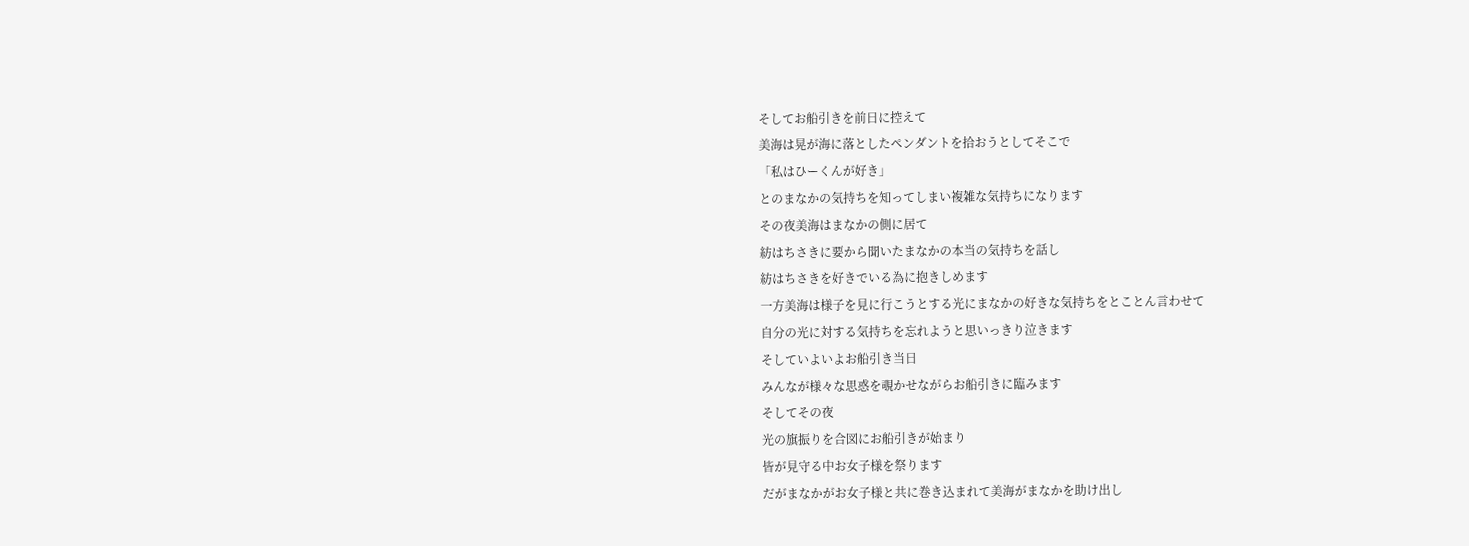そしてお船引きを前日に控えて
美海は晃が海に落としたペンダントを拾おうとしてそこで
「私はひーくんが好き」
とのまなかの気持ちを知ってしまい複雑な気持ちになります
その夜美海はまなかの側に居て
紡はちさきに要から聞いたまなかの本当の気持ちを話し
紡はちさきを好きでいる為に抱きしめます
一方美海は様子を見に行こうとする光にまなかの好きな気持ちをとことん言わせて
自分の光に対する気持ちを忘れようと思いっきり泣きます
そしていよいよお船引き当日
みんなが様々な思惑を覗かせながらお船引きに臨みます
そしてその夜
光の旗振りを合図にお船引きが始まり
皆が見守る中お女子様を祭ります
だがまなかがお女子様と共に巻き込まれて美海がまなかを助け出し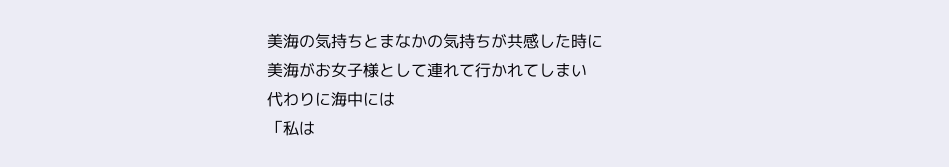美海の気持ちとまなかの気持ちが共感した時に
美海がお女子様として連れて行かれてしまい
代わりに海中には
「私は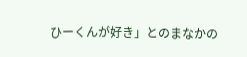ひーくんが好き」とのまなかの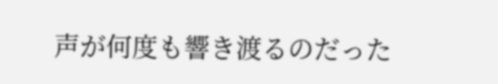声が何度も響き渡るのだった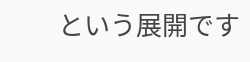という展開です